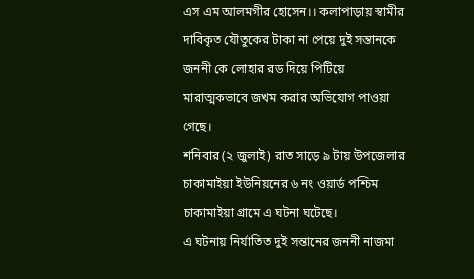এস এম আলমগীর হোসেন।। কলাপাড়ায় স্বামীর দাবিকৃত যৌতুকের টাকা না পেয়ে দুই সন্তানকে জননী কে লোহার রড দিয়ে পিটিয়ে মারাত্মকভাবে জখম করার অভিযোগ পাওয়া গেছে।
শনিবার (২ জুলাই) রাত সাড়ে ৯ টায় উপজেলার চাকামাইয়া ইউনিয়নের ৬ নং ওয়ার্ড পশ্চিম চাকামাইয়া গ্রামে এ ঘটনা ঘটেছে।
এ ঘটনায় নির্যাতিত দুই সন্তানের জননী নাজমা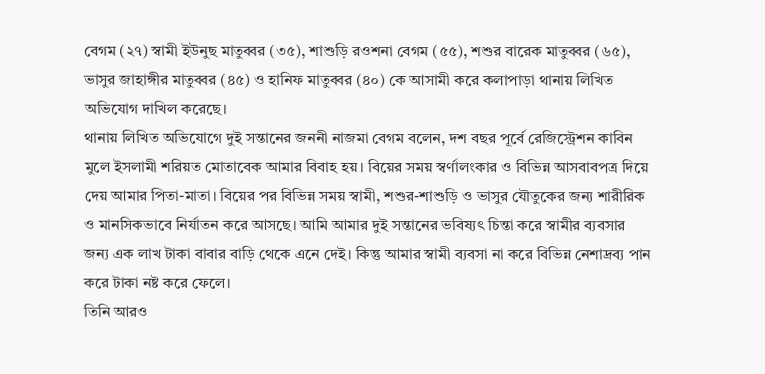বেগম (২৭) স্বামী ইউনুছ মাতুব্বর (৩৫), শাশুড়ি রওশনা বেগম (৫৫), শশুর বারেক মাতুব্বর (৬৫), ভাসুর জাহাঙ্গীর মাতুব্বর (৪৫) ও হানিফ মাতুব্বর (৪০) কে আসামী করে কলাপাড়া থানায় লিখিত অভিযোগ দাখিল করেছে।
থানায় লিখিত অভিযোগে দুই সন্তানের জননী নাজমা বেগম বলেন, দশ বছর পূর্বে রেজিস্ট্রেশন কাবিন মুলে ইসলামী শরিয়ত মোতাবেক আমার বিবাহ হয়। বিয়ের সময় স্বর্ণালংকার ও বিভিন্ন আসবাবপত্র দিয়ে দেয় আমার পিতা-মাতা। বিয়ের পর বিভিন্ন সময় স্বামী, শশুর-শাশুড়ি ও ভাসুর যৌতুকের জন্য শারীরিক ও মানসিকভাবে নির্যাতন করে আসছে। আমি আমার দুই সন্তানের ভবিষ্যৎ চিন্তা করে স্বামীর ব্যবসার জন্য এক লাখ টাকা বাবার বাড়ি থেকে এনে দেই। কিন্তু আমার স্বামী ব্যবসা না করে বিভিন্ন নেশাদ্রব্য পান করে টাকা নষ্ট করে ফেলে।
তিনি আরও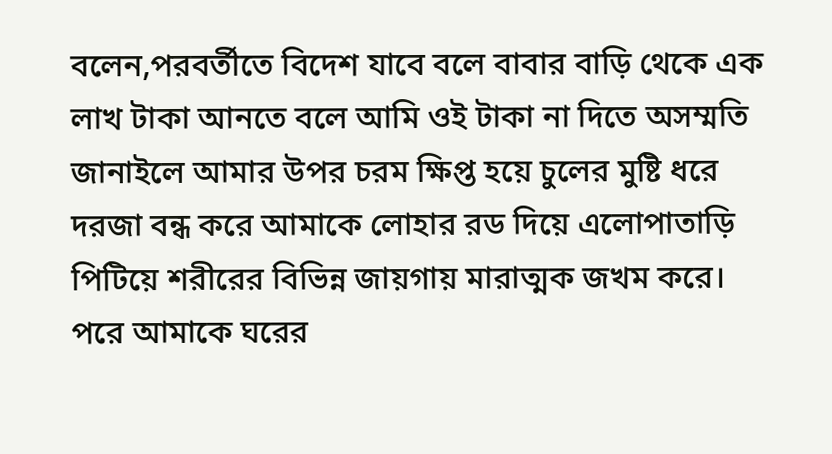বলেন,পরবর্তীতে বিদেশ যাবে বলে বাবার বাড়ি থেকে এক লাখ টাকা আনতে বলে আমি ওই টাকা না দিতে অসম্মতি জানাইলে আমার উপর চরম ক্ষিপ্ত হয়ে চুলের মুষ্টি ধরে দরজা বন্ধ করে আমাকে লোহার রড দিয়ে এলোপাতাড়ি পিটিয়ে শরীরের বিভিন্ন জায়গায় মারাত্মক জখম করে। পরে আমাকে ঘরের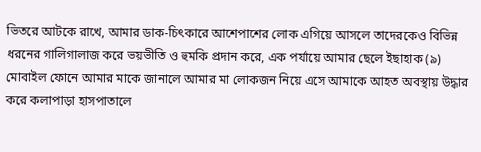ভিতরে আটকে রাখে, আমার ডাক-চিৎকারে আশেপাশের লোক এগিয়ে আসলে তাদেরকেও বিভিন্ন ধরনের গালিগালাজ করে ভয়ভীতি ও হুমকি প্রদান করে, এক পর্যায়ে আমার ছেলে ইছাহাক (৯) মোবাইল ফোনে আমার মাকে জানালে আমার মা লোকজন নিয়ে এসে আমাকে আহত অবস্থায় উদ্ধার করে কলাপাড়া হাসপাতালে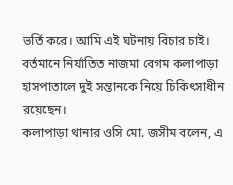ভর্তি করে। আমি এই ঘটনায় বিচার চাই।
বর্তমানে নির্যাতিত নাজমা বেগম কলাপাড়া হাসপাতালে দুই সন্তানকে নিয়ে চিকিৎসাধীন রয়েছেন।
কলাপাড়া থানার ওসি মো. জসীম বলেন, এ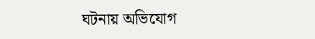ঘটনায় অভিযোগ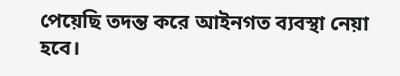পেয়েছি তদন্ত করে আইনগত ব্যবস্থা নেয়া হবে।